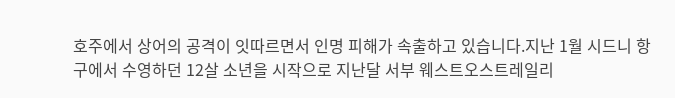호주에서 상어의 공격이 잇따르면서 인명 피해가 속출하고 있습니다.지난 1월 시드니 항구에서 수영하던 12살 소년을 시작으로 지난달 서부 웨스트오스트레일리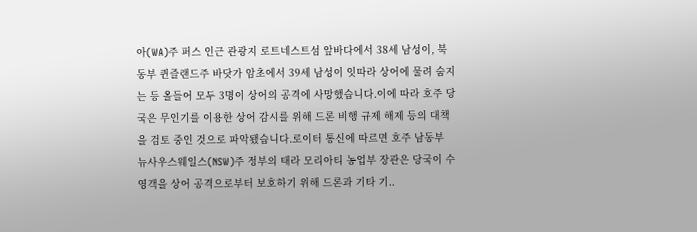아(WA)주 퍼스 인근 관광지 로트네스트섬 앞바다에서 38세 남성이, 북동부 퀸즐랜드주 바닷가 암초에서 39세 남성이 잇따라 상어에 물려 숨지는 등 올들어 모두 3명이 상어의 공격에 사망했습니다.이에 따라 호주 당국은 무인기를 이용한 상어 감시를 위해 드론 비행 규제 해제 등의 대책을 검토 중인 것으로 파악됐습니다.로이터 통신에 따르면 호주 남동부 뉴사우스웨일스(NSW)주 정부의 태라 모리아티 농업부 장관은 당국이 수영객을 상어 공격으로부터 보호하기 위해 드론과 기타 기..